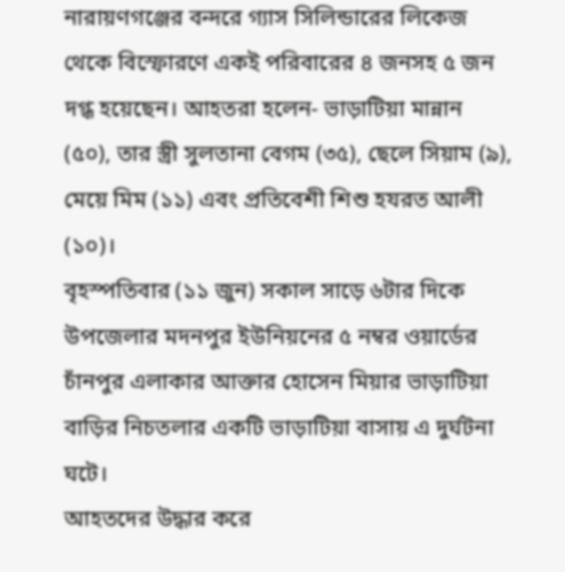নারায়ণগঞ্জের বন্দরে গ্যাস সিলিন্ডারের লিকেজ থেকে বিস্ফোরণে একই পরিবারের ৪ জনসহ ৫ জন দগ্ধ হয়েছেন। আহতরা হলেন- ভাড়াটিয়া মান্নান (৫০), তার স্ত্রী সুলতানা বেগম (৩৫), ছেলে সিয়াম (৯), মেয়ে মিম (১১) এবং প্রতিবেশী শিশু হযরত আলী (১০)।
বৃহস্পতিবার (১১ জুন) সকাল সাড়ে ৬টার দিকে উপজেলার মদনপুর ইউনিয়নের ৫ নম্বর ওয়ার্ডের চাঁনপুর এলাকার আক্তার হোসেন মিয়ার ভাড়াটিয়া বাড়ির নিচতলার একটি ভাড়াটিয়া বাসায় এ দুর্ঘটনা ঘটে।
আহতদের উদ্ধার করে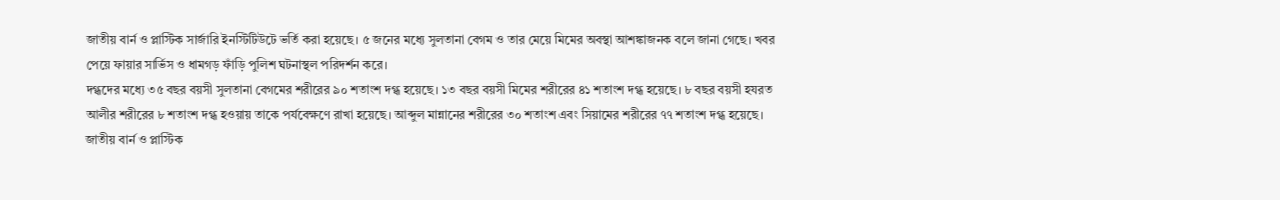জাতীয় বার্ন ও প্লাস্টিক সার্জারি ইনস্টিটিউটে ভর্তি করা হয়েছে। ৫ জনের মধ্যে সুলতানা বেগম ও তার মেয়ে মিমের অবস্থা আশঙ্কাজনক বলে জানা গেছে। খবর পেয়ে ফায়ার সার্ভিস ও ধামগড় ফাঁড়ি পুলিশ ঘটনাস্থল পরিদর্শন করে।
দগ্ধদের মধ্যে ৩৫ বছর বয়সী সুলতানা বেগমের শরীরের ৯০ শতাংশ দগ্ধ হয়েছে। ১৩ বছর বয়সী মিমের শরীরের ৪১ শতাংশ দগ্ধ হয়েছে। ৮ বছর বয়সী হযরত আলীর শরীরের ৮ শতাংশ দগ্ধ হওয়ায় তাকে পর্যবেক্ষণে রাখা হয়েছে। আব্দুল মান্নানের শরীরের ৩০ শতাংশ এবং সিয়ামের শরীরের ৭৭ শতাংশ দগ্ধ হয়েছে।
জাতীয় বার্ন ও প্লাস্টিক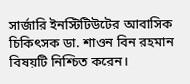সার্জারি ইনস্টিটিউটের আবাসিক চিকিৎসক ডা. শাওন বিন রহমান বিষয়টি নিশ্চিত করেন।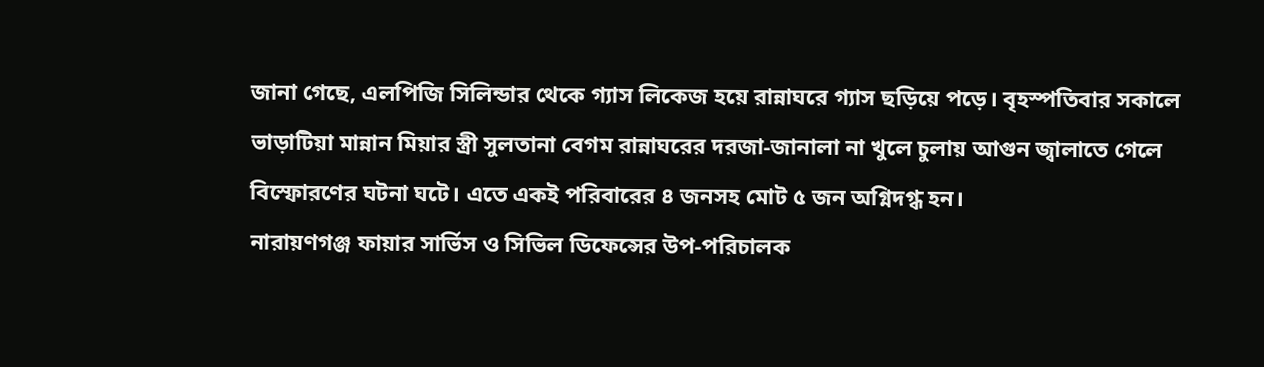জানা গেছে, এলপিজি সিলিন্ডার থেকে গ্যাস লিকেজ হয়ে রান্নাঘরে গ্যাস ছড়িয়ে পড়ে। বৃহস্পতিবার সকালে ভাড়াটিয়া মান্নান মিয়ার স্ত্রী সুলতানা বেগম রান্নাঘরের দরজা-জানালা না খুলে চুলায় আগুন জ্বালাতে গেলে বিস্ফোরণের ঘটনা ঘটে। এতে একই পরিবারের ৪ জনসহ মোট ৫ জন অগ্নিদগ্ধ হন।
নারায়ণগঞ্জ ফায়ার সার্ভিস ও সিভিল ডিফেন্সের উপ-পরিচালক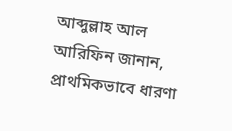আব্দুল্লাহ আল আরিফিন জানান, প্রাথমিকভাবে ধারণা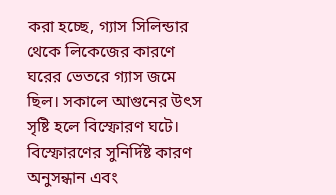করা হচ্ছে, গ্যাস সিলিন্ডার থেকে লিকেজের কারণে ঘরের ভেতরে গ্যাস জমে ছিল। সকালে আগুনের উৎস সৃষ্টি হলে বিস্ফোরণ ঘটে। বিস্ফোরণের সুনির্দিষ্ট কারণ অনুসন্ধান এবং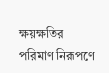ক্ষয়ক্ষতির পরিমাণ নিরূপণে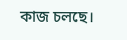কাজ চলছে।